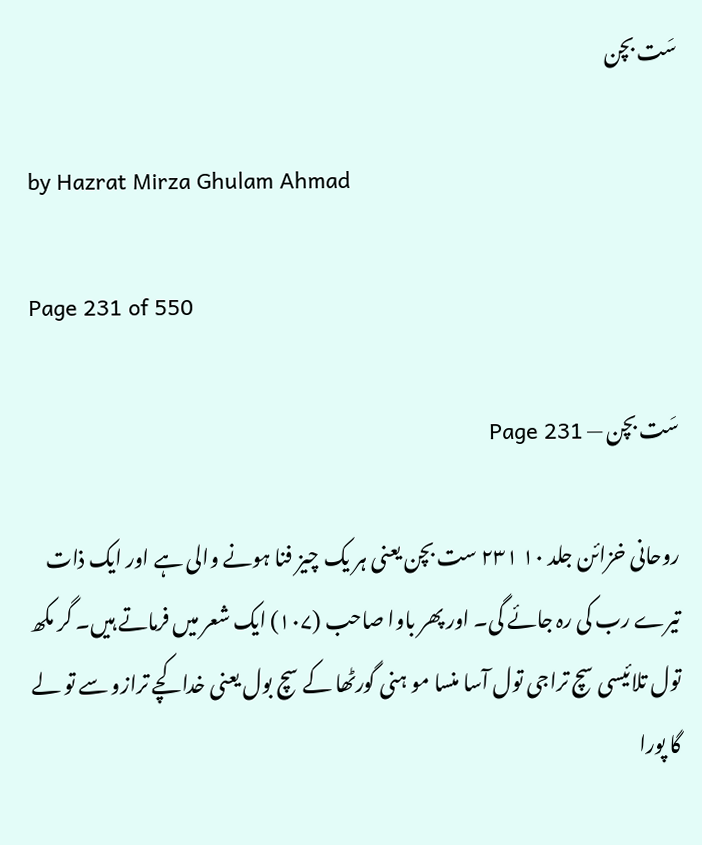سَت بچن

by Hazrat Mirza Ghulam Ahmad

Page 231 of 550

سَت بچن — Page 231

روحانی خزائن جلد ۱۰ ۲۳۱ ست بچن یعنی ہر یک چیز فنا ہونے والی ہے اور ایک ذات تیرے رب کی رہ جائے گی۔ اور پھر باوا صاحب (۱۰۷) ایک شعر میں فرماتے ہیں۔ گر مکھ تول تلائیسی سچ تراجی تول آسا منسا مو ہنی گورٹھا کے سچ بول یعنی خدا کچے ترازو سے تو لے گا پورا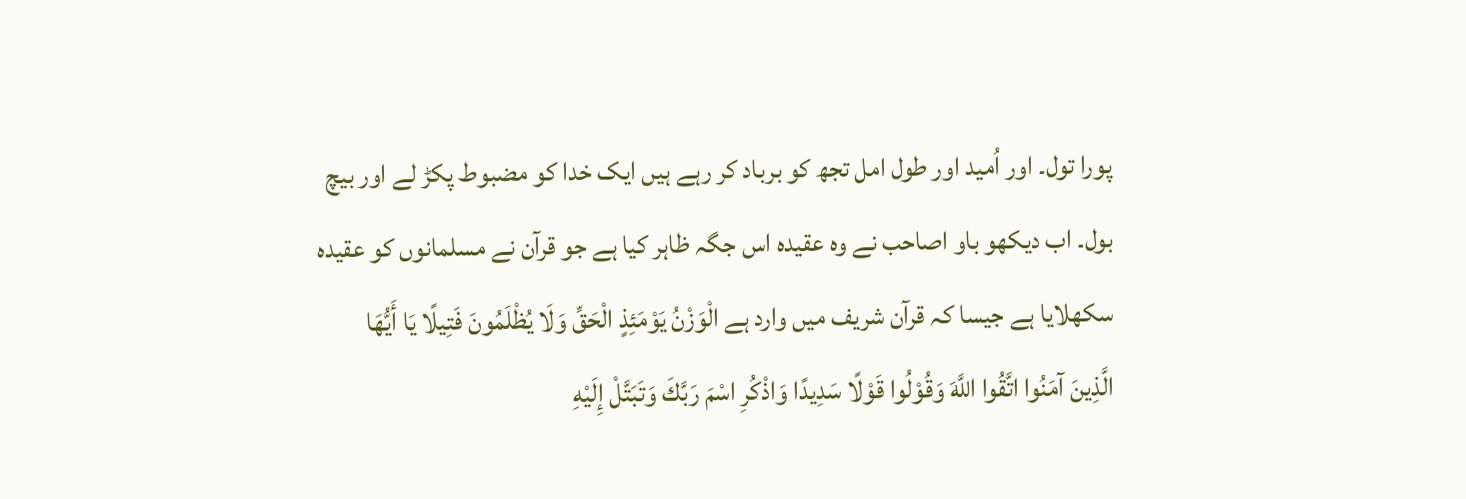پورا تول۔ اور اُمید اور طول امل تجھ کو برباد کر رہے ہیں ایک خدا کو مضبوط پکڑ لے اور بیچ بول۔ اب دیکھو باو اصاحب نے وہ عقیدہ اس جگہ ظاہر کیا ہے جو قرآن نے مسلمانوں کو عقیدہ سکھلایا ہے جیسا کہ قرآن شریف میں وارد ہے الْوَزْنُ يَوْمَئِذٍ الْحَقِّ وَلَا يُظْلَمُونَ فَتِيلًا يَا أَيُّهَا الَّذِينَ آمَنُوا اتَّقُوا اللَّهَ وَقُوْلُوا قَوْلًا سَدِيدًا وَاذْكُرِ اسْمَ رَبَّكَ وَتَبَتَّلْ إِلَيْهِ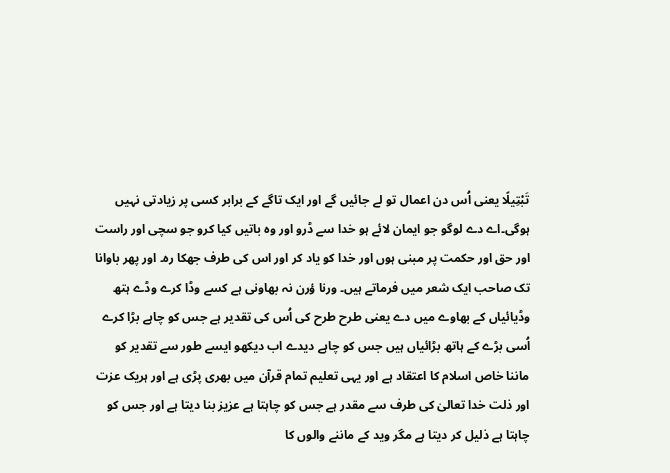تَبْتِيلًا یعنی اُس دن اعمال تو لے جائیں گے اور ایک تاگے کے برابر کسی پر زیادتی نہیں ہوگی۔اے دے لوگو جو ایمان لائے ہو خدا سے ڈرو اور وہ باتیں کیا کرو جو سچی اور راست اور حق اور حکمت پر مبنی ہوں اور خدا کو یاد کر اور اس کی طرف جھکا رہ۔ اور پھر باوانا تک صاحب ایک شعر میں فرماتے ہیں۔ ورنا ؤرن نہ بھاونی ہے کسے وڈا کرے وڈے ہتھ وڈیائیاں کے بھاوے میں دے یعنی طرح طرح کی اُس کی تقدیر ہے جس کو چاہے بڑا کرے اُسی بڑے کے ہاتھ بڑائیاں ہیں جس کو چاہے دیدے اب دیکھو ایسے طور سے تقدیر کو ماننا خاص اسلام کا اعتقاد ہے اور یہی تعلیم تمام قرآن میں بھری پڑی ہے اور ہریک عزت اور ذلت خدا تعالیٰ کی طرف سے مقدر ہے جس کو چاہتا ہے عزیز بنا دیتا ہے اور جس کو چاہتا ہے ذلیل کر دیتا ہے مگر وید کے ماننے والوں کا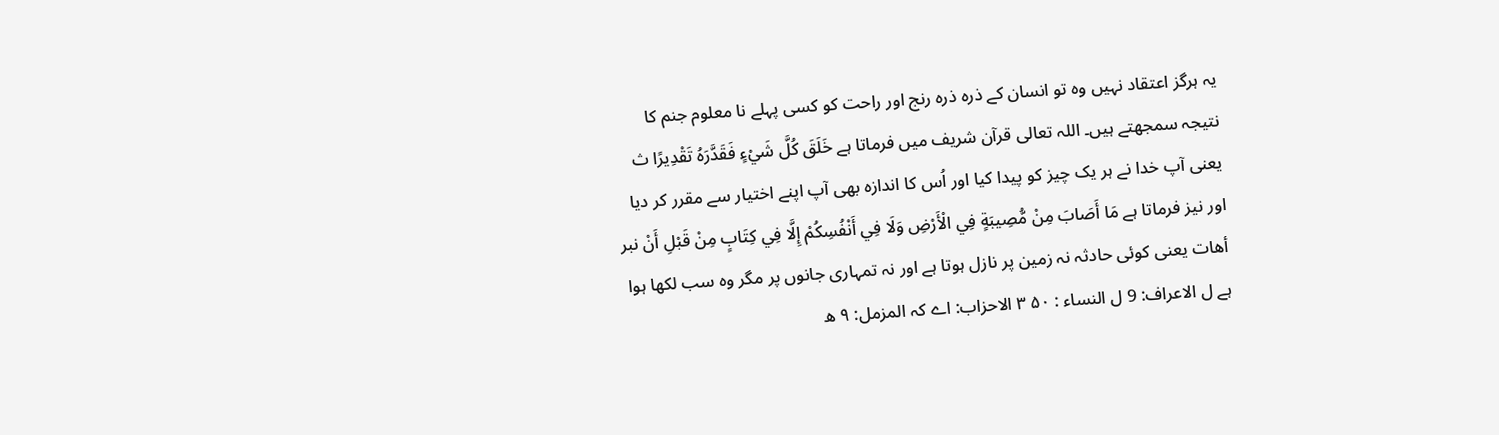یہ ہرگز اعتقاد نہیں وہ تو انسان کے ذرہ ذرہ رنج اور راحت کو کسی پہلے نا معلوم جنم کا نتیجہ سمجھتے ہیں۔ اللہ تعالی قرآن شریف میں فرماتا ہے خَلَقَ كُلَّ شَيْءٍ فَقَدَّرَهُ تَقْدِيرًا ث یعنی آپ خدا نے ہر یک چیز کو پیدا کیا اور اُس کا اندازہ بھی آپ اپنے اختیار سے مقرر کر دیا اور نیز فرماتا ہے مَا أَصَابَ مِنْ مُّصِيبَةٍ فِي الْأَرْضِ وَلَا فِي أَنْفُسِكُمْ إِلَّا فِي كِتَابٍ مِنْ قَبْلِ أَنْ نبر أهات یعنی کوئی حادثہ نہ زمین پر نازل ہوتا ہے اور نہ تمہاری جانوں پر مگر وہ سب لکھا ہوا ہے ل الاعراف: 9 ل النساء : ۵۰ ۳ الاحزاب: اے کہ المزمل: ۹ ه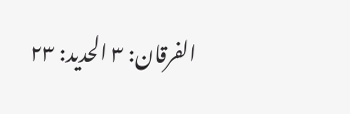الفرقان: ۳ الحديد: ٢٣